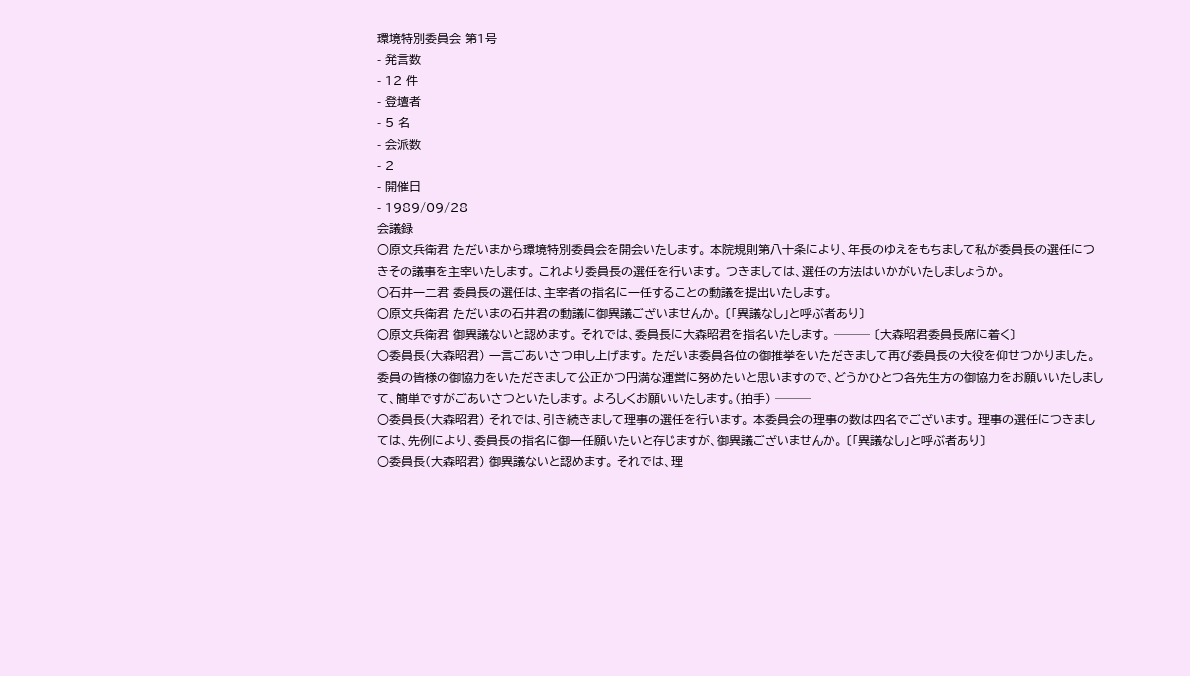環境特別委員会 第1号
- 発言数
- 12 件
- 登壇者
- 5 名
- 会派数
- 2
- 開催日
- 1989/09/28
会議録
○原文兵衛君 ただいまから環境特別委員会を開会いたします。 本院規則第八十条により、年長のゆえをもちまして私が委員長の選任につきその議事を主宰いたします。 これより委員長の選任を行います。 つきましては、選任の方法はいかがいたしましょうか。
○石井一二君 委員長の選任は、主宰者の指名に一任することの動議を提出いたします。
○原文兵衛君 ただいまの石井君の動議に御異議ございませんか。 〔「異議なし」と呼ぶ者あり〕
○原文兵衛君 御異議ないと認めます。 それでは、委員長に大森昭君を指名いたします。 ─── 〔大森昭君委員長席に着く〕
○委員長(大森昭君) 一言ごあいさつ申し上げます。 ただいま委員各位の御推挙をいただきまして再び委員長の大役を仰せつかりました。 委員の皆様の御協力をいただきまして公正かつ円満な運営に努めたいと思いますので、どうかひとつ各先生方の御協力をお願いいたしまして、簡単ですがごあいさつといたします。 よろしくお願いいたします。(拍手) ───
○委員長(大森昭君) それでは、引き続きまして理事の選任を行います。 本委員会の理事の数は四名でございます。 理事の選任につきましては、先例により、委員長の指名に御一任願いたいと存じますが、御異議ございませんか。 〔「異議なし」と呼ぶ者あり〕
○委員長(大森昭君) 御異議ないと認めます。 それでは、理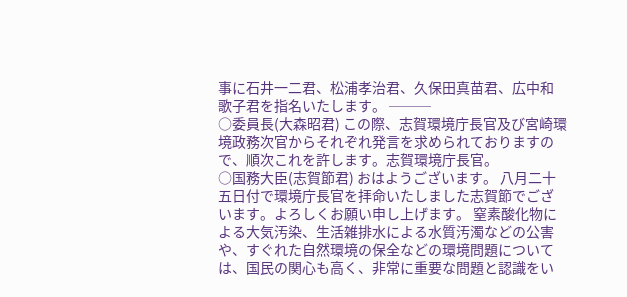事に石井一二君、松浦孝治君、久保田真苗君、広中和歌子君を指名いたします。 ───
○委員長(大森昭君) この際、志賀環境庁長官及び宮崎環境政務次官からそれぞれ発言を求められておりますので、順次これを許します。志賀環境庁長官。
○国務大臣(志賀節君) おはようございます。 八月二十五日付で環境庁長官を拝命いたしました志賀節でございます。よろしくお願い申し上げます。 窒素酸化物による大気汚染、生活雑排水による水質汚濁などの公害や、すぐれた自然環境の保全などの環境問題については、国民の関心も高く、非常に重要な問題と認識をい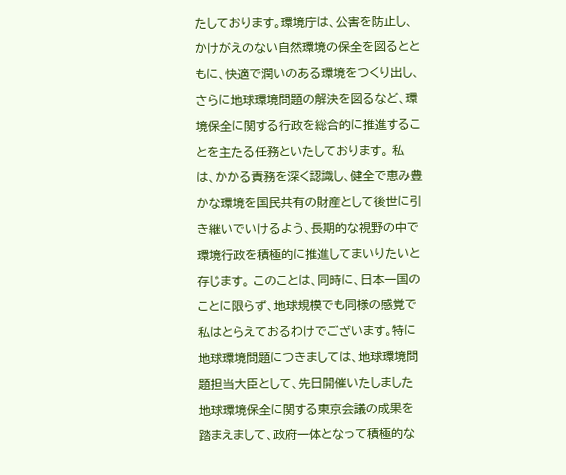たしております。環境庁は、公害を防止し、かけがえのない自然環境の保全を図るとともに、快適で潤いのある環境をつくり出し、さらに地球環境問題の解決を図るなど、環境保全に関する行政を総合的に推進することを主たる任務といたしております。 私は、かかる責務を深く認識し、健全で恵み豊かな環境を国民共有の財産として後世に引き継いでいけるよう、長期的な視野の中で環境行政を積極的に推進してまいりたいと存じます。 このことは、同時に、日本一国のことに限らず、地球規模でも同様の感覚で私はとらえておるわけでございます。特に地球環境問題につきましては、地球環境問題担当大臣として、先日開催いたしました地球環境保全に関する東京会議の成果を踏まえまして、政府一体となって積極的な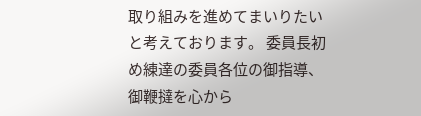取り組みを進めてまいりたいと考えております。 委員長初め練達の委員各位の御指導、御鞭撻を心から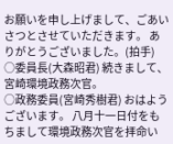お願いを申し上げまして、ごあいさつとさせていただきます。 ありがとうございました。(拍手)
○委員長(大森昭君) 続きまして、宮崎環境政務次官。
○政務委員(宮崎秀樹君) おはようございます。 八月十一日付をもちまして環境政務次官を拝命い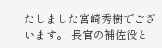たしました宮崎秀樹でございます。 長官の補佐役と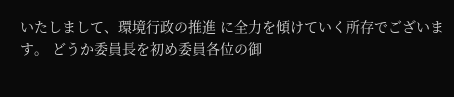いたしまして、環境行政の推進 に全力を傾けていく所存でございます。 どうか委員長を初め委員各位の御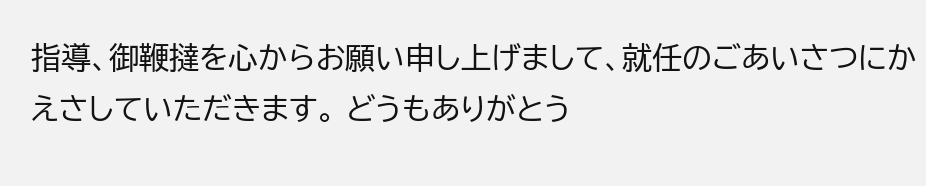指導、御鞭撻を心からお願い申し上げまして、就任のごあいさつにかえさしていただきます。 どうもありがとう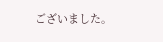ございました。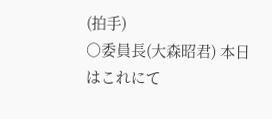(拍手)
○委員長(大森昭君) 本日はこれにて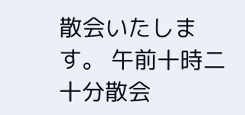散会いたします。 午前十時二十分散会